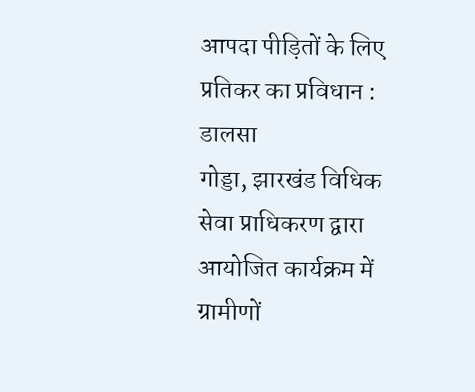आपदा पीड़ितों के लिए प्रतिकर का प्रविधान : डालसा
गोड्डा, झारखंड विधिक सेवा प्राधिकरण द्वारा आयोजित कार्यक्रम में ग्रामीणों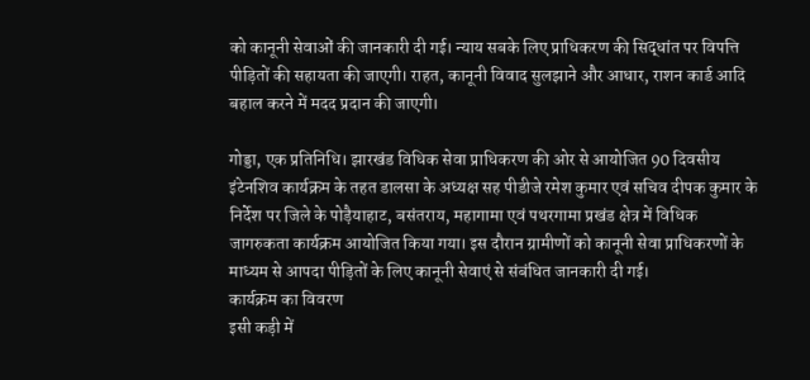को कानूनी सेवाओं की जानकारी दी गई। न्याय सबके लिए प्राधिकरण की सिद्धांत पर विपत्ति पीड़ितों की सहायता की जाएगी। राहत, कानूनी विवाद सुलझाने और आधार, राशन कार्ड आदि बहाल करने में मदद प्रदान की जाएगी।

गोड्डा, एक प्रतिनिधि। झारखंड विधिक सेवा प्राधिकरण की ओर से आयोजित 90 दिवसीय इंटेनशिव कार्यक्रम के तहत डालसा के अध्यक्ष सह पीडीजे रमेश कुमार एवं सचिव दीपक कुमार के निर्देश पर जिले के पोड़ैयाहाट, बसंतराय, महागामा एवं पथरगामा प्रखंड क्षेत्र में विधिक जागरुकता कार्यक्रम आयोजित किया गया। इस दौरान ग्रामीणों को कानूनी सेवा प्राधिकरणों के माध्यम से आपदा पीड़ितों के लिए कानूनी सेवाएं से संबंधित जानकारी दी गई।
कार्यक्रम का विवरण
इसी कड़ी में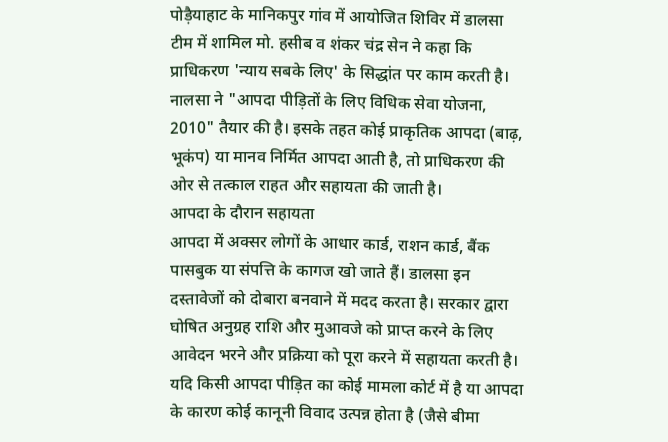पोड़ैयाहाट के मानिकपुर गांव में आयोजित शिविर में डालसा टीम में शामिल मो. हसीब व शंकर चंद्र सेन ने कहा कि प्राधिकरण 'न्याय सबके लिए' के सिद्धांत पर काम करती है। नालसा ने "आपदा पीड़ितों के लिए विधिक सेवा योजना, 2010" तैयार की है। इसके तहत कोई प्राकृतिक आपदा (बाढ़, भूकंप) या मानव निर्मित आपदा आती है, तो प्राधिकरण की ओर से तत्काल राहत और सहायता की जाती है।
आपदा के दौरान सहायता
आपदा में अक्सर लोगों के आधार कार्ड, राशन कार्ड, बैंक पासबुक या संपत्ति के कागज खो जाते हैं। डालसा इन दस्तावेजों को दोबारा बनवाने में मदद करता है। सरकार द्वारा घोषित अनुग्रह राशि और मुआवजे को प्राप्त करने के लिए आवेदन भरने और प्रक्रिया को पूरा करने में सहायता करती है। यदि किसी आपदा पीड़ित का कोई मामला कोर्ट में है या आपदा के कारण कोई कानूनी विवाद उत्पन्न होता है (जैसे बीमा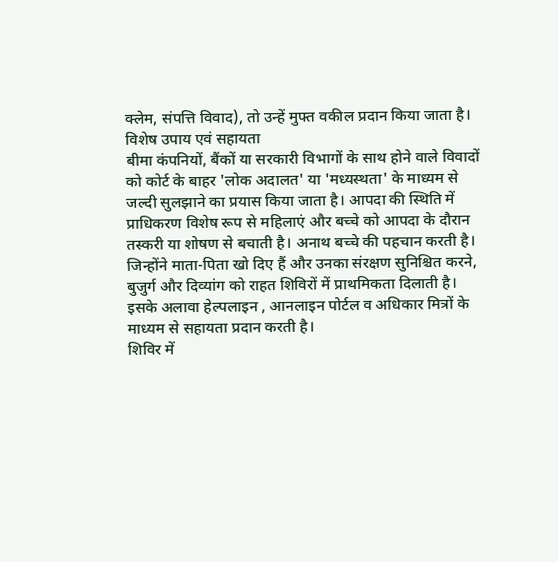क्लेम, संपत्ति विवाद), तो उन्हें मुफ्त वकील प्रदान किया जाता है।
विशेष उपाय एवं सहायता
बीमा कंपनियों, बैंकों या सरकारी विभागों के साथ होने वाले विवादों को कोर्ट के बाहर 'लोक अदालत' या 'मध्यस्थता' के माध्यम से जल्दी सुलझाने का प्रयास किया जाता है। आपदा की स्थिति में प्राधिकरण विशेष रूप से महिलाएं और बच्चे को आपदा के दौरान तस्करी या शोषण से बचाती है। अनाथ बच्चे की पहचान करती है। जिन्होंने माता-पिता खो दिए हैं और उनका संरक्षण सुनिश्चित करने, बुजुर्ग और दिव्यांग को राहत शिविरों में प्राथमिकता दिलाती है। इसके अलावा हेल्पलाइन , आनलाइन पोर्टल व अधिकार मित्रों के माध्यम से सहायता प्रदान करती है।
शिविर में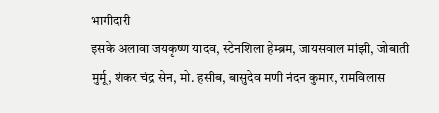भागीदारी
इसके अलावा जयकृष्ण यादव, स्टेनशिला हेम्ब्रम, जायसवाल मांझी, जोबाती मुर्मू, शंकर चंद्र सेन, मो. हसीब, बासुदेव मणी नंदन कुमार, रामविलास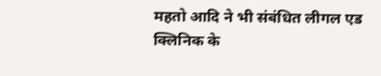महतो आदि ने भी संबंधित लीगल एड क्लिनिक के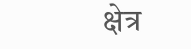क्षेत्र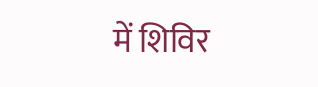में शिविर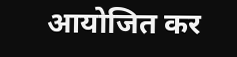आयोजित कर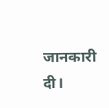जानकारी दी।